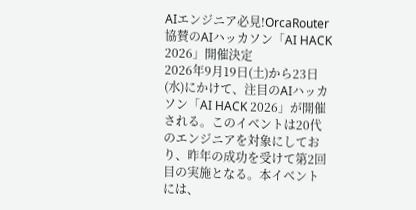AIエンジニア必見!OrcaRouter協賛のAIハッカソン「AI HACK 2026」開催決定
2026年9月19日(土)から23日(水)にかけて、注目のAIハッカソン「AI HACK 2026」が開催される。このイベントは20代のエンジニアを対象にしており、昨年の成功を受けて第2回目の実施となる。本イベントには、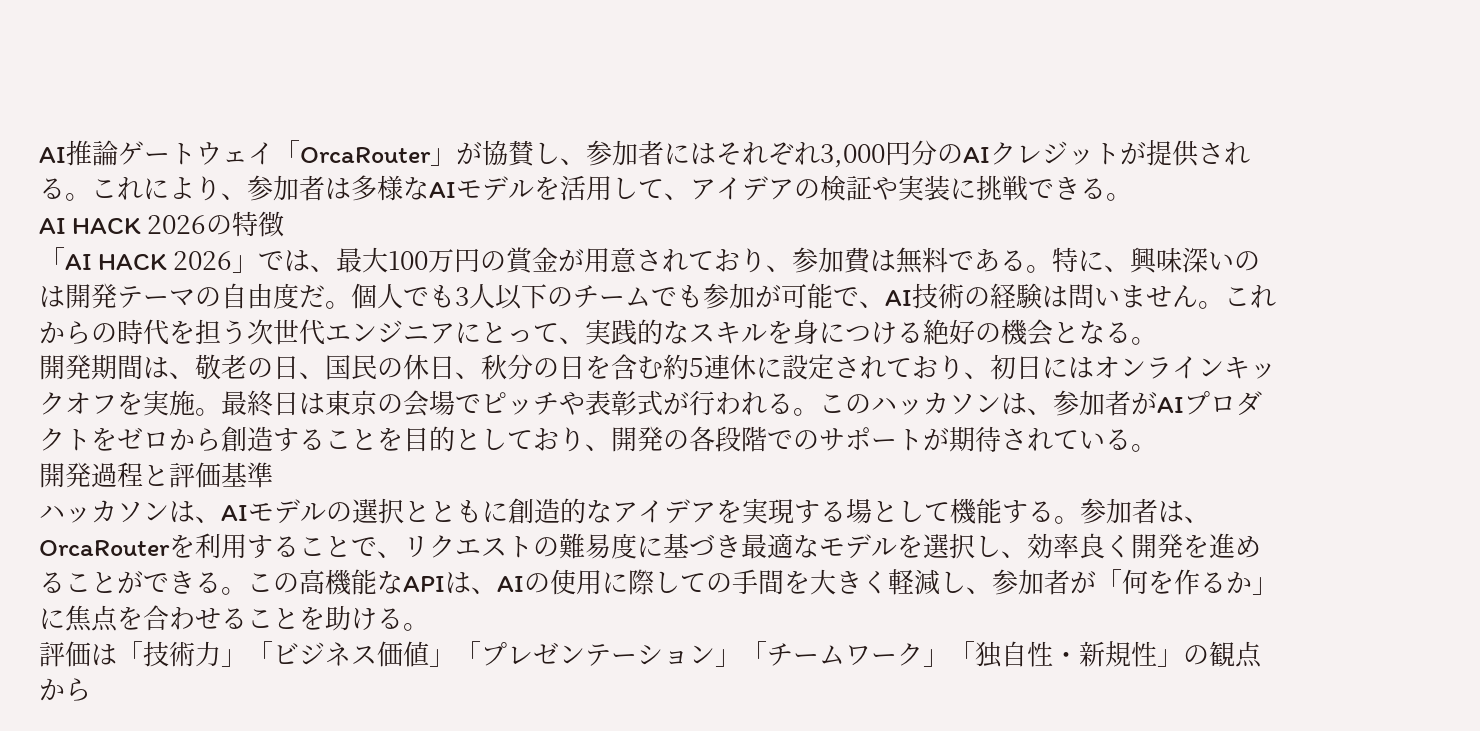AI推論ゲートウェイ「OrcaRouter」が協賛し、参加者にはそれぞれ3,000円分のAIクレジットが提供される。これにより、参加者は多様なAIモデルを活用して、アイデアの検証や実装に挑戦できる。
AI HACK 2026の特徴
「AI HACK 2026」では、最大100万円の賞金が用意されており、参加費は無料である。特に、興味深いのは開発テーマの自由度だ。個人でも3人以下のチームでも参加が可能で、AI技術の経験は問いません。これからの時代を担う次世代エンジニアにとって、実践的なスキルを身につける絶好の機会となる。
開発期間は、敬老の日、国民の休日、秋分の日を含む約5連休に設定されており、初日にはオンラインキックオフを実施。最終日は東京の会場でピッチや表彰式が行われる。このハッカソンは、参加者がAIプロダクトをゼロから創造することを目的としており、開発の各段階でのサポートが期待されている。
開発過程と評価基準
ハッカソンは、AIモデルの選択とともに創造的なアイデアを実現する場として機能する。参加者は、OrcaRouterを利用することで、リクエストの難易度に基づき最適なモデルを選択し、効率良く開発を進めることができる。この高機能なAPIは、AIの使用に際しての手間を大きく軽減し、参加者が「何を作るか」に焦点を合わせることを助ける。
評価は「技術力」「ビジネス価値」「プレゼンテーション」「チームワーク」「独自性・新規性」の観点から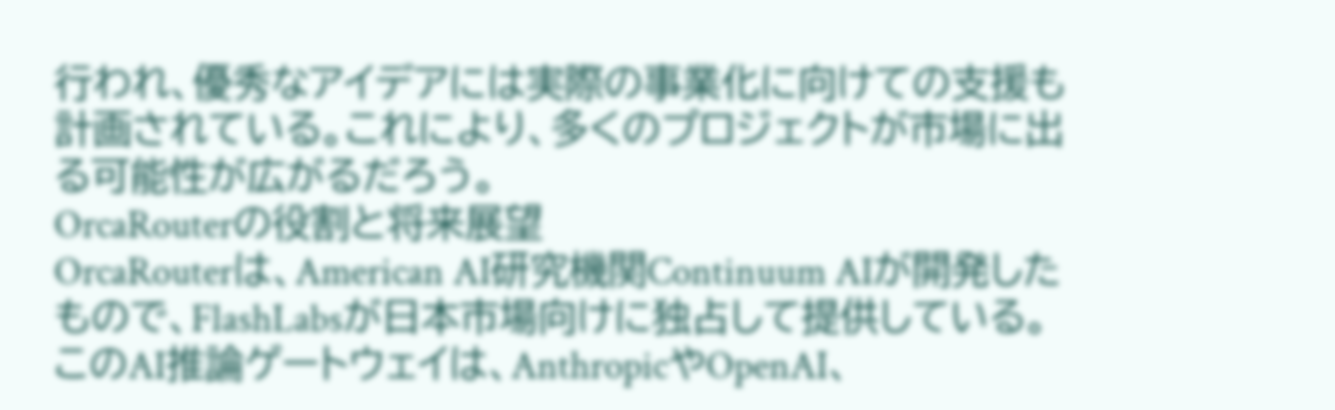行われ、優秀なアイデアには実際の事業化に向けての支援も計画されている。これにより、多くのプロジェクトが市場に出る可能性が広がるだろう。
OrcaRouterの役割と将来展望
OrcaRouterは、American AI研究機関Continuum AIが開発したもので、FlashLabsが日本市場向けに独占して提供している。
このAI推論ゲートウェイは、AnthropicやOpenAI、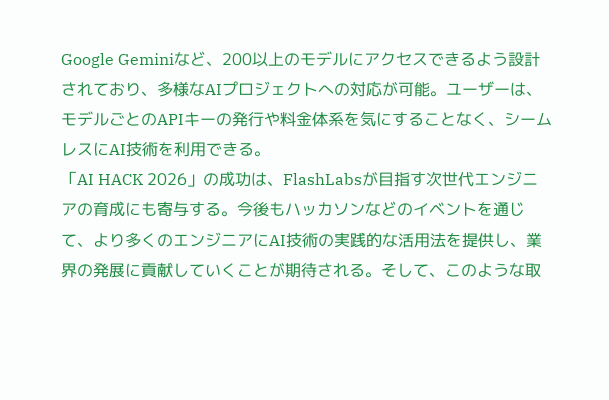Google Geminiなど、200以上のモデルにアクセスできるよう設計されており、多様なAIプロジェクトへの対応が可能。ユーザーは、モデルごとのAPIキーの発行や料金体系を気にすることなく、シームレスにAI技術を利用できる。
「AI HACK 2026」の成功は、FlashLabsが目指す次世代エンジニアの育成にも寄与する。今後もハッカソンなどのイベントを通じて、より多くのエンジニアにAI技術の実践的な活用法を提供し、業界の発展に貢献していくことが期待される。そして、このような取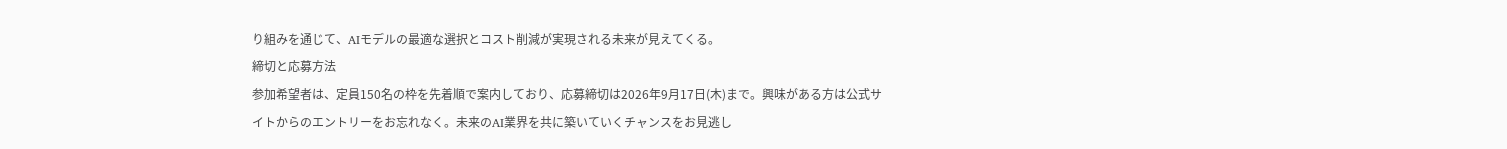り組みを通じて、AIモデルの最適な選択とコスト削減が実現される未来が見えてくる。
締切と応募方法
参加希望者は、定員150名の枠を先着順で案内しており、応募締切は2026年9月17日(木)まで。興味がある方は公式サイトからのエントリーをお忘れなく。未来のAI業界を共に築いていくチャンスをお見逃し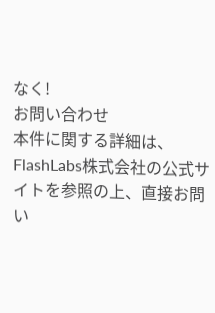なく!
お問い合わせ
本件に関する詳細は、FlashLabs株式会社の公式サイトを参照の上、直接お問い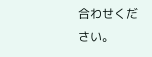合わせください。